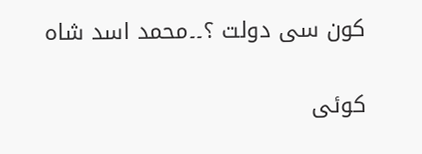کون سی دولت ؟۔۔محمد اسد شاہ

کوئی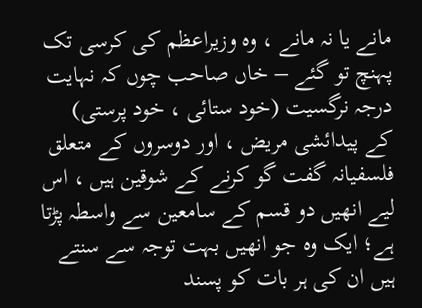مانے یا نہ مانے ، وہ وزیراعظم کی کرسی تک پہنچ تو گئے – خاں صاحب چوں کہ نہایت درجہ نرگسیت (خود ستائی ، خود پرستی) کے پیدائشی مریض ، اور دوسروں کے متعلق فلسفیانہ گفت گو کرنے کے شوقین ہیں ، اس لیے انھیں دو قسم کے سامعین سے واسطہ پڑتا ہے؛ ایک وہ جو انھیں بہت توجہ سے سنتے ہیں ان کی ہر بات کو پسند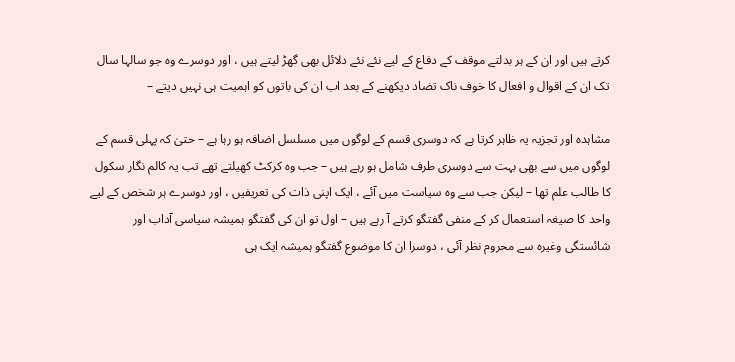کرتے ہیں اور ان کے ہر بدلتے موقف کے دفاع کے لیے نئے نئے دلائل بھی گھڑ لیتے ہیں ، اور دوسرے وہ جو سالہا سال تک ان کے اقوال و افعال کا خوف ناک تضاد دیکھنے کے بعد اب ان کی باتوں کو اہمیت ہی نہیں دیتے –

مشاہدہ اور تجزیہ یہ ظاہر کرتا ہے کہ دوسری قسم کے لوگوں میں مسلسل اضافہ ہو رہا ہے – حتیٰ کہ پہلی قسم کے لوگوں میں سے بھی بہت سے دوسری طرف شامل ہو رہے ہیں – جب وہ کرکٹ کھیلتے تھے تب یہ کالم نگار سکول کا طالب علم تھا – لیکن جب سے وہ سیاست میں آئے ، ایک اپنی ذات کی تعریفیں ، اور دوسرے ہر شخص کے لیے واحد کا صیغہ استعمال کر کے منفی گفتگو کرتے آ رہے ہیں – اول تو ان کی گفتگو ہمیشہ سیاسی آداب اور شائستگی وغیرہ سے محروم نظر آئی ، دوسرا ان کا موضوع گفتگو ہمیشہ ایک ہی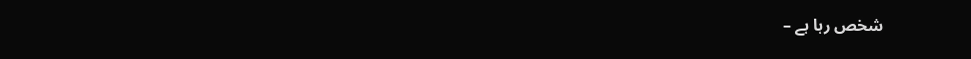شخص رہا ہے –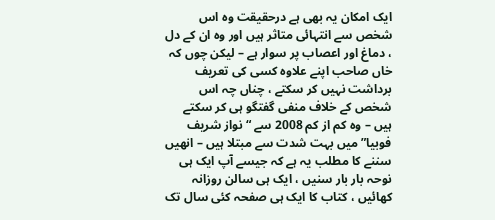ایک امکان یہ بھی ہے درحقیقت وہ اس شخص سے انتہائی متاثر ہیں اور وہ ان کے دل ، دماغ اور اعصاب پر سوار ہے – لیکن چوں کہ خاں صاحب اپنے علاوہ کسی کی تعریف برداشت نہیں کر سکتے ، چناں چہ اس شخص کے خلاف منفی گفتگو ہی کر سکتے ہیں – وہ کم از کم 2008 سے “نواز شریف فوبیا” میں بہت شدت سے مبتلا ہیں – انھیں سننے کا مطلب یہ ہے کہ جیسے آپ ایک ہی نوحہ بار بار سنیں ، ایک ہی سالن روزانہ کھائیں ، کتاب کا ایک ہی صفحہ کئی سال تک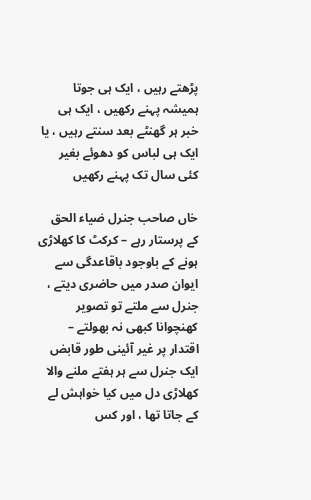پڑھتے رہیں ، ایک ہی جوتا ہمیشہ پہنے رکھیں ، ایک ہی خبر ہر گھنٹے بعد سنتے رہیں ، یا ایک ہی لباس کو دھوئے بغیر کئی سال تک پہنے رکھیں

خاں صاحب جنرل ضیاء الحق کے پرستار رہے – کرکٹ کا کھلاڑی ہونے کے باوجود باقاعدگی سے ایوان صدر میں حاضری دیتے ، جنرل سے ملتے تو تصویر کھنچوانا کبھی نہ بھولتے – اقتدار پر غیر آئینی طور قابض ایک جنرل سے ہر ہفتے ملنے والا کھلاڑی دل میں کیا خواہش لے کے جاتا تھا ، اور کس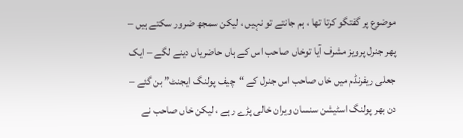موضوع پر گفتگو کرتا تھا ، ہم جانتے تو نہیں ، لیکن سمجھ ضرور سکتے ہیں – پھر جنرل پرویز مشرف آیا توخاں صاحب اس کے ہاں حاضریاں دینے لگے – ایک جعلی ریفرنڈم میں خاں صاحب اس جنرل کے “چیف پولنگ ایجنٹ” بن گئے – دن بھر پولنگ اسٹیشن سنسان ویران خالی پڑے رہے ، لیکن خاں صاحب نے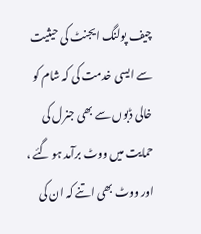چیف پولنگ ایجنٹ کی حیثیت سے ایسی خدمت کی کہ شام کو خالی ڈبوں سے بھی جنرل کی حمایت میں ووٹ برآمد ہو گئے ، اور ووٹ بھی اتنے کہ ان کی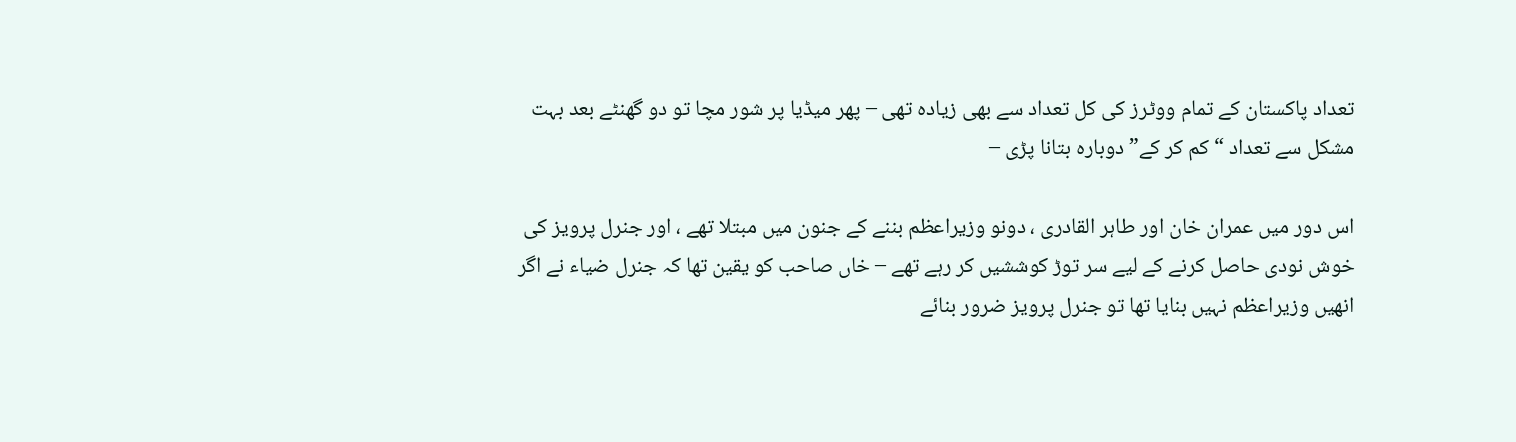تعداد پاکستان کے تمام ووٹرز کی کل تعداد سے بھی زیادہ تھی – پھر میڈیا پر شور مچا تو دو گھنٹے بعد بہت مشکل سے تعداد “کم کر کے” دوبارہ بتانا پڑی –

اس دور میں عمران خان اور طاہر القادری ، دونو وزیراعظم بننے کے جنون میں مبتلا تھے ، اور جنرل پرویز کی خوش نودی حاصل کرنے کے لیے سر توڑ کوششیں کر رہے تھے – خاں صاحب کو یقین تھا کہ جنرل ضیاء نے اگر انھیں وزیراعظم نہیں بنایا تھا تو جنرل پرویز ضرور بنائے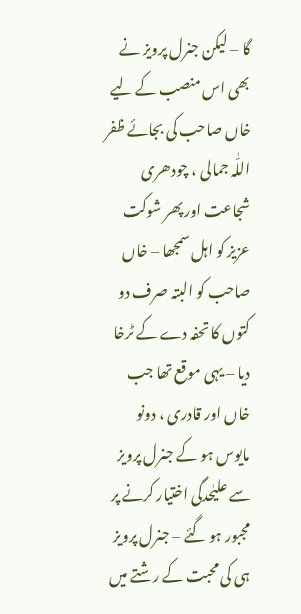گا – لیکن جنرل پرویز نے بھی اس منصب کے لیے خاں صاحب کی بجائے ظفر اللّٰہ جمالی ، چودھری شجاعت اور پھر شوکت عزیز کو اہل سمجھا – خاں صاحب کو البتہ صرف دو کتوں کا تحفہ دے کے ٹرخا دیا – یہی موقع تھا جب خاں اور قادری ، دونو مایوس ہو کے جنرل پرویز سے علیٰحدگی اختیار کرنے پر مجبور ہو گئے – جنرل پرویز ہی کی محبت کے رشتے میں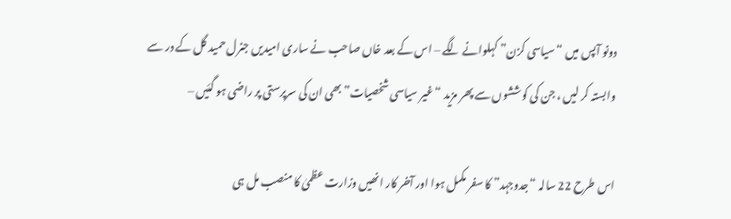دونو آپس میں “سیاسی کزن” کہلوانے لگے – اس کے بعد خاں صاحب نے ساری امیدیں جنرل حمید گل کے در سے وابستہ کر لیں ، جن کی کوششوں سے پھر مزید “غیر سیاسی شخصیات” بھی ان کی سرپرستی پر راضی ہو گئیں –

اس طرح 22 سالہ “جدوجہد” کا سفر مکمل ہوا اور آخر کار انھیں وزارت عظمیٰ کا منصب مل ہی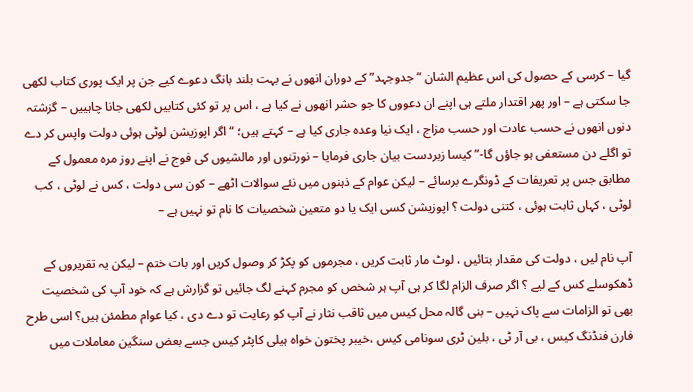گیا – کرسی کے حصول کی اس عظیم الشان “جدوجہد” کے دوران انھوں نے بہت بلند بانگ دعوے کیے جن پر ایک پوری کتاب لکھی جا سکتی ہے – اور پھر اقتدار ملتے ہی اپنے ان دعووں کا جو حشر انھوں نے کیا ہے ، اس پر تو کئی کتابیں لکھی جانا چاہییں – گزشتہ دنوں انھوں نے حسب عادت اور حسب مزاج ، ایک نیا وعدہ جاری کیا ہے – کہتے ہیں؛ “اگر اپوزیشن لوٹی ہوئی دولت واپس کر دے تو اگلے دن مستعفی ہو جاؤں گا-” کیسا زبردست بیان جاری فرمایا – نورتنوں اور مالشیوں کی فوج نے اپنے روز مرہ معمول کے مطابق جس پر تعریفات کے ڈونگرے برسائے – لیکن عوام کے ذہنوں میں نئے سوالات اٹھے – کون سی دولت ، کس نے لوٹی ، کب لوٹی ، کہاں ثابت ہوئی ، کتنی دولت ؟ اپوزیشن کسی ایک یا دو متعین شخصیات کا نام تو نہیں ہے –

آپ نام لیں ، دولت کی مقدار بتائیں ، لوٹ مار ثابت کریں ، مجرموں کو پکڑ کر وصول کریں اور بات ختم – لیکن یہ تقریروں کے ڈھکوسلے کس کے لیے ؟ اگر صرف الزام لگا کر ہی آپ ہر شخص کو مجرم کہنے لگ جائیں تو گزارش ہے کہ خود آپ کی شخصیت بھی تو الزامات سے پاک نہیں – بنی گالہ محل کیس میں ثاقب نثار نے آپ کو رعایت تو دے دی ، کیا عوام مطمئن ہیں؟ اسی طرح فارن فنڈنگ کیس ، بی آر ٹی ، بلین ٹری سونامی کیس ،خیبر پختون خواہ ہیلی کاپٹر کیس جسے بعض سنگین معاملات میں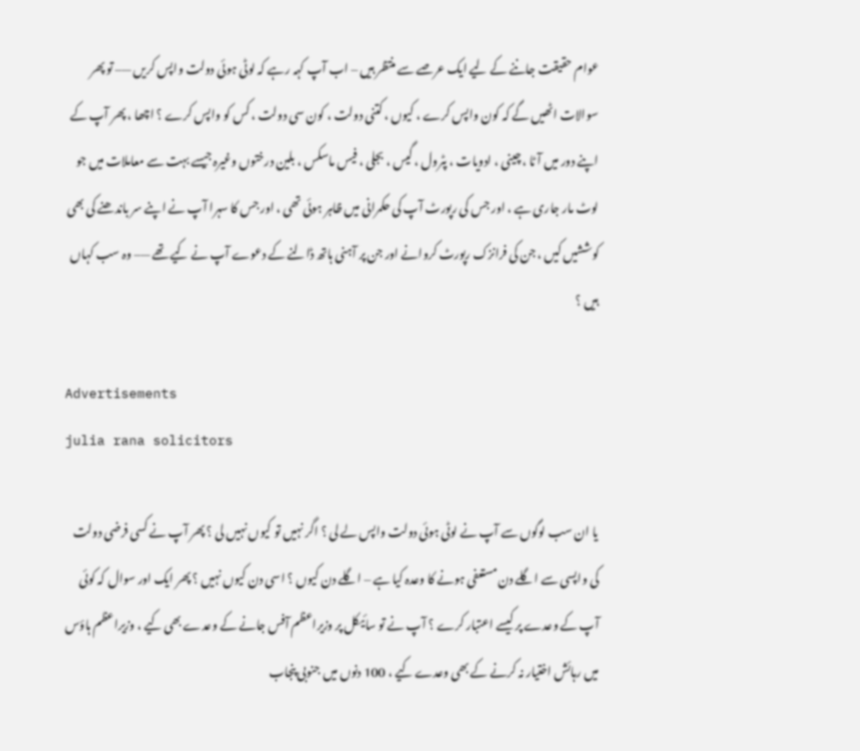عوام حقیقت جاننے کے لیے ایک عرصے سے منتظر ہیں – اب آپ کہہ رہے کہ لوٹی ہوئی دولت واپس کریں —– تو پھر سوالات اٹھیں گے کہ کون واپس کرے ، کیوں ، کتنی دولت ، کون سی دولت ، کس کو واپس کرے ؟ اچھا ، پھر آپ کے اپنے دور میں آٹا ، چینی ، ادویات ، پٹرول ، گیس ، بجلی ، فیس ماسکس ، بلین درختوں وغیرہ جیسے بہت سے معاملات میں جو لوٹ مار جاری ہے ، اور جس کی رپورٹ آپ کی حکمرانی میں ظاہر ہوئی تھی ، اور جس کا سہرا آپ نے اپنے سر باندھنے کی بھی کوششیں کیں ، جن کی فرانزک رپورٹ کروانے اور جن پر آہنی ہاتھ ڈالنے کے دعوے آپ نے کیے تھے —– وہ سب کہاں ہیں ؟

Advertisements
julia rana solicitors

یا ان سب لوگوں سے آپ نے لوٹی ہوئی دولت واپس لے لی ؟ اگر نہیں تو کیوں نہیں لی ؟ پھر آپ نے کسی فرضی دولت کی واپسی سے اگلے دن مستعفی ہونے کا وعدہ کیا ہے – اگلے دن کیوں ؟ اسی دن کیوں نہیں ؟ پھر ایک اور سوال کہ کوئی آپ کے وعدے پر کیسے اعتبار کرے ؟ آپ نے تو سائیکل پر وزیراعظم آفس جانے کے وعدے بھی کیے ، وزیراعظم ہاؤس میں رہائش اختیار نہ کرنے کے بھی وعدے کیے ، 100 دنوں میں جنوبی پنجاب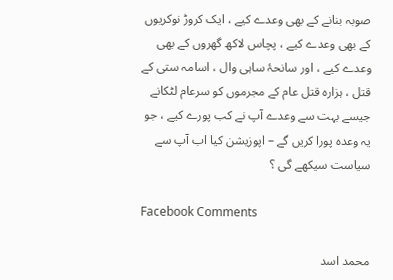صوبہ بنانے کے بھی وعدے کیے ، ایک کروڑ نوکریوں کے بھی وعدے کیے ، پچاس لاکھ گھروں کے بھی وعدے کیے ، اور سانحۂ ساہی وال ، اسامہ ستی کے قتل ، ہزارہ قتل عام کے مجرموں کو سرعام لٹکانے جیسے بہت سے وعدے آپ نے کب پورے کیے ، جو یہ وعدہ پورا کریں گے – اپوزیشن کیا اب آپ سے سیاست سیکھے گی ؟

Facebook Comments

محمد اسد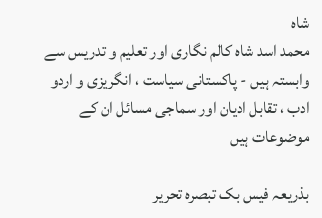شاہ
محمد اسد شاہ کالم نگاری اور تعلیم و تدریس سے وابستہ ہیں - پاکستانی سیاست ، انگریزی و اردو ادب ، تقابل ادیان اور سماجی مسائل ان کے موضوعات ہیں

بذریعہ فیس بک تبصرہ تحریر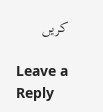کریں

Leave a Reply